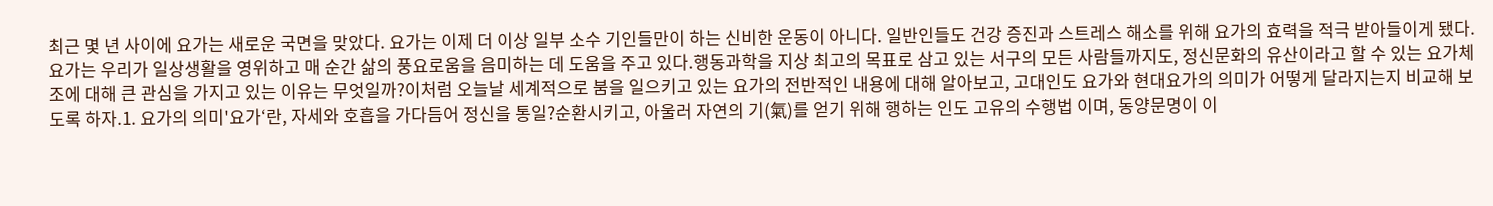최근 몇 년 사이에 요가는 새로운 국면을 맞았다. 요가는 이제 더 이상 일부 소수 기인들만이 하는 신비한 운동이 아니다. 일반인들도 건강 증진과 스트레스 해소를 위해 요가의 효력을 적극 받아들이게 됐다. 요가는 우리가 일상생활을 영위하고 매 순간 삶의 풍요로움을 음미하는 데 도움을 주고 있다.행동과학을 지상 최고의 목표로 삼고 있는 서구의 모든 사람들까지도, 정신문화의 유산이라고 할 수 있는 요가체조에 대해 큰 관심을 가지고 있는 이유는 무엇일까?이처럼 오늘날 세계적으로 붐을 일으키고 있는 요가의 전반적인 내용에 대해 알아보고, 고대인도 요가와 현대요가의 의미가 어떻게 달라지는지 비교해 보도록 하자.1. 요가의 의미'요가‘란, 자세와 호흡을 가다듬어 정신을 통일?순환시키고, 아울러 자연의 기(氣)를 얻기 위해 행하는 인도 고유의 수행법 이며, 동양문명이 이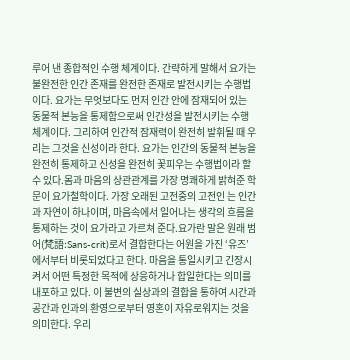루어 낸 종합적인 수행 체계이다. 간략하게 말해서 요가는 불완전한 인간 존재를 완전한 존재로 발전시키는 수행법이다. 요가는 무엇보다도 먼저 인간 안에 잠재되어 있는 동물적 본능을 통제함으로써 인간성을 발전시키는 수행 체계이다. 그리하여 인간적 잠재력이 완전히 발휘될 때 우리는 그것을 신성이라 한다. 요가는 인간의 동물적 본능을 완전히 통제하고 신성을 완전히 꽃피우는 수행법이라 할 수 있다.몸과 마음의 상관관계를 가장 명쾌하게 밝혀준 학문이 요가철학이다. 가장 오래된 고전중의 고전인 는 인간과 자연이 하나이며, 마음속에서 일어나는 생각의 흐름을 통제하는 것이 요가라고 가르쳐 준다.요가란 말은 원래 범어(梵語:Sans-crit)로서 결합한다는 어원을 가진 ‘유즈’에서부터 비롯되었다고 한다. 마음을 통일시키고 긴장시켜서 어떤 특정한 목적에 상응하거나 합일한다는 의미를 내포하고 있다. 이 불변의 실상과의 결합을 통하여 시간과 공간과 인과의 환영으로부터 영혼이 자유로워지는 것을 의미한다. 우리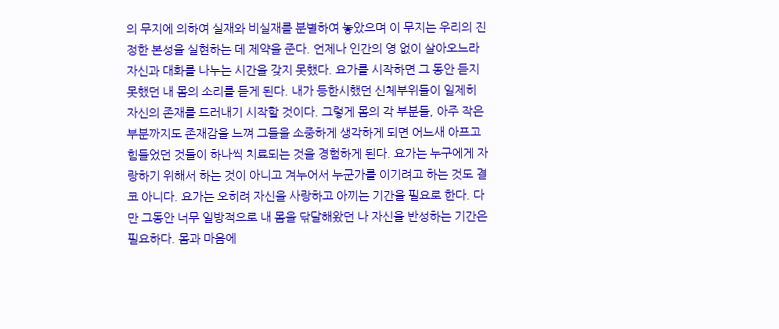의 무지에 의하여 실재와 비실재를 분별하여 놓았으며 이 무지는 우리의 진정한 본성을 실현하는 데 제약을 준다. 언제나 인간의 영 없이 살아오느라 자신과 대화를 나누는 시간을 갖지 못했다. 요가를 시작하면 그 동안 듣지 못했던 내 몸의 소리를 듣게 된다. 내가 등한시했던 신체부위들이 일제히 자신의 존재를 드러내기 시작할 것이다. 그렇게 몸의 각 부분들, 아주 작은 부분까지도 존재감을 느껴 그들을 소중하게 생각하게 되면 어느새 아프고 힘들었던 것들이 하나씩 치료되는 것을 경험하게 된다. 요가는 누구에게 자랑하기 위해서 하는 것이 아니고 겨누어서 누군가를 이기려고 하는 것도 결코 아니다. 요가는 오히려 자신을 사랑하고 아끼는 기간을 필요로 한다. 다만 그동안 너무 일방적으로 내 몸을 닦달해왔던 나 자신을 반성하는 기간은 필요하다. 몸과 마음에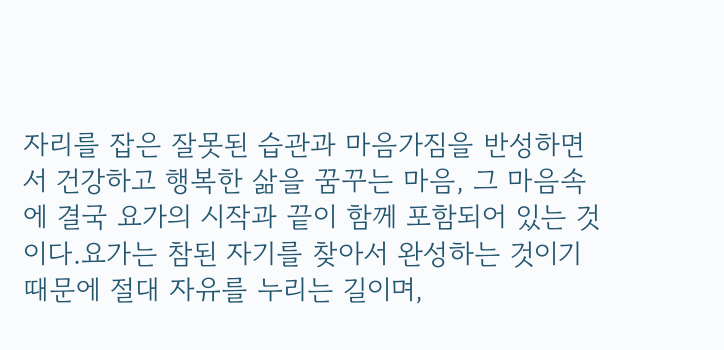자리를 잡은 잘못된 습관과 마음가짐을 반성하면서 건강하고 행복한 삶을 꿈꾸는 마음, 그 마음속에 결국 요가의 시작과 끝이 함께 포함되어 있는 것이다.요가는 참된 자기를 찾아서 완성하는 것이기 때문에 절대 자유를 누리는 길이며,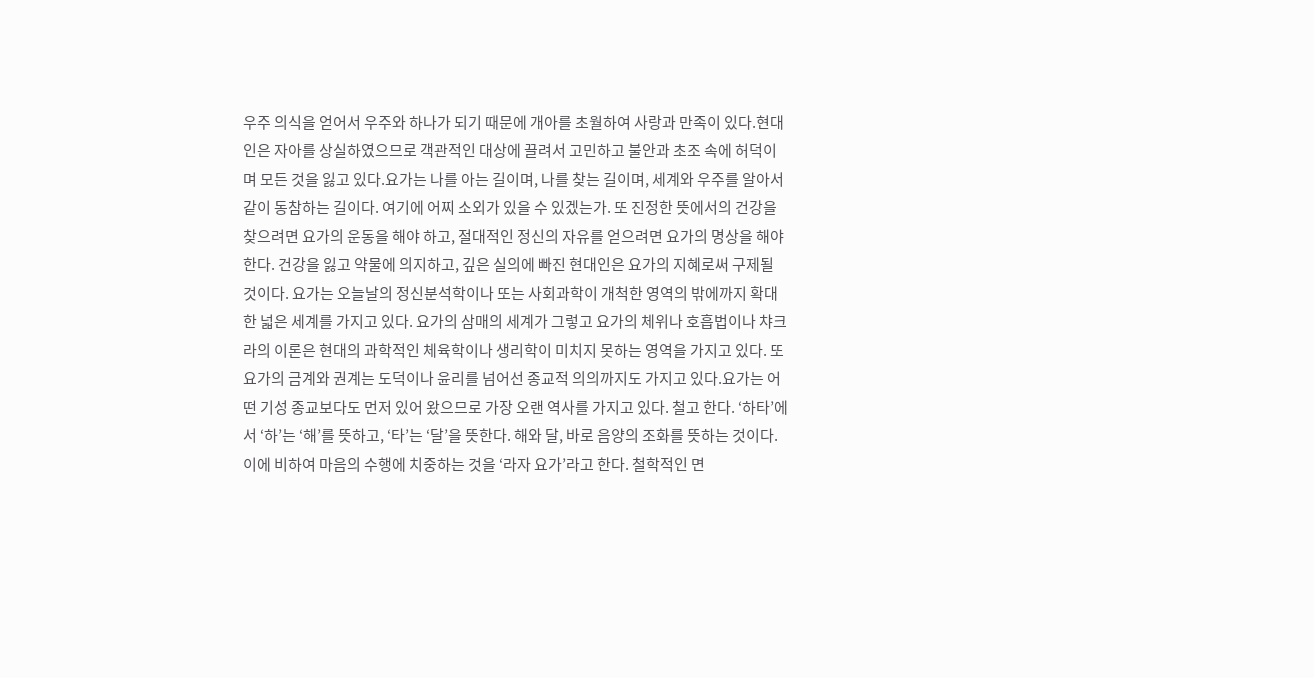우주 의식을 얻어서 우주와 하나가 되기 때문에 개아를 초월하여 사랑과 만족이 있다.현대인은 자아를 상실하였으므로 객관적인 대상에 끌려서 고민하고 불안과 초조 속에 허덕이며 모든 것을 잃고 있다.요가는 나를 아는 길이며, 나를 찾는 길이며, 세계와 우주를 알아서 같이 동참하는 길이다. 여기에 어찌 소외가 있을 수 있겠는가. 또 진정한 뜻에서의 건강을 찾으려면 요가의 운동을 해야 하고, 절대적인 정신의 자유를 얻으려면 요가의 명상을 해야 한다. 건강을 잃고 약물에 의지하고, 깊은 실의에 빠진 현대인은 요가의 지혜로써 구제될 것이다. 요가는 오늘날의 정신분석학이나 또는 사회과학이 개척한 영역의 밖에까지 확대한 넓은 세계를 가지고 있다. 요가의 삼매의 세계가 그렇고 요가의 체위나 호흡법이나 챠크라의 이론은 현대의 과학적인 체육학이나 생리학이 미치지 못하는 영역을 가지고 있다. 또 요가의 금계와 권계는 도덕이나 윤리를 넘어선 종교적 의의까지도 가지고 있다.요가는 어떤 기성 종교보다도 먼저 있어 왔으므로 가장 오랜 역사를 가지고 있다. 철고 한다. ‘하타’에서 ‘하’는 ‘해’를 뜻하고, ‘타’는 ‘달’을 뜻한다. 해와 달, 바로 음양의 조화를 뜻하는 것이다.이에 비하여 마음의 수행에 치중하는 것을 ‘라자 요가’라고 한다. 철학적인 면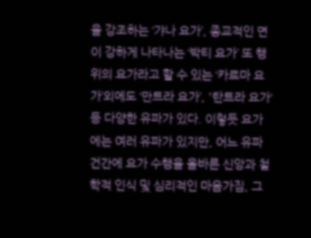을 강조하는 ‘갸나 요가’, 종교적인 면이 강하게 나타나는 ‘박티 요가’ 또 행위의 요가라고 할 수 있는 ‘카르마 요가’외에도 ‘만트라 요가’, '탄트라 요가‘ 등 다양한 유파가 있다. 이렇듯 요가에는 여러 유파가 있지만, 어느 유파건간에 요가 수행을 올바른 신앙과 철학적 인식 및 심리적인 마음가짐, 그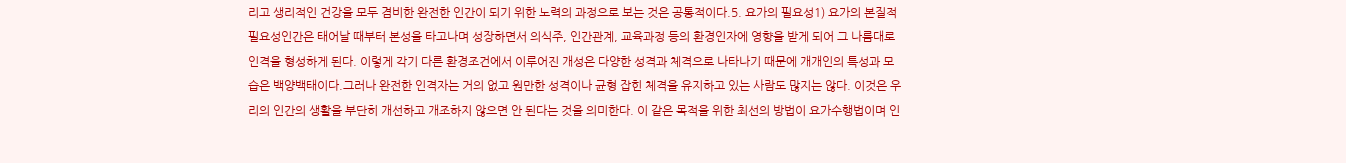리고 생리적인 건강을 모두 겸비한 완전한 인간이 되기 위한 노력의 과정으로 보는 것은 공통적이다.5. 요가의 필요성1) 요가의 본질적 필요성인간은 태어날 때부터 본성을 타고나며 성장하면서 의식주, 인간관계, 교육과정 등의 환경인자에 영향을 받게 되어 그 나름대로 인격을 형성하게 된다. 이렇게 각기 다른 환경조건에서 이루어진 개성은 다양한 성격과 체격으로 나타나기 때문에 개개인의 특성과 모습은 백양백태이다.그러나 완전한 인격자는 거의 없고 원만한 성격이나 균형 잡힌 체격을 유지하고 있는 사람도 많지는 않다. 이것은 우리의 인간의 생활을 부단히 개선하고 개조하지 않으면 안 된다는 것을 의미한다. 이 같은 목적을 위한 최선의 방법이 요가수행법이며 인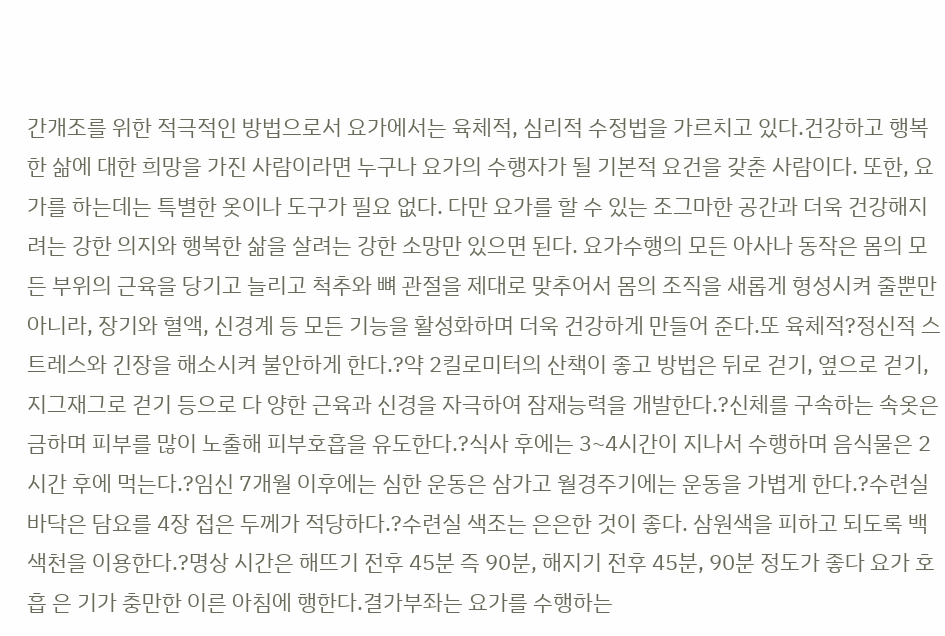간개조를 위한 적극적인 방법으로서 요가에서는 육체적, 심리적 수정법을 가르치고 있다.건강하고 행복한 삶에 대한 희망을 가진 사람이라면 누구나 요가의 수행자가 될 기본적 요건을 갖춘 사람이다. 또한, 요가를 하는데는 특별한 옷이나 도구가 필요 없다. 다만 요가를 할 수 있는 조그마한 공간과 더욱 건강해지려는 강한 의지와 행복한 삶을 살려는 강한 소망만 있으면 된다. 요가수행의 모든 아사나 동작은 몸의 모든 부위의 근육을 당기고 늘리고 척추와 뼈 관절을 제대로 맞추어서 몸의 조직을 새롭게 형성시켜 줄뿐만 아니라, 장기와 혈액, 신경계 등 모든 기능을 활성화하며 더욱 건강하게 만들어 준다.또 육체적?정신적 스트레스와 긴장을 해소시켜 불안하게 한다.?약 2킬로미터의 산책이 좋고 방법은 뒤로 걷기, 옆으로 걷기, 지그재그로 걷기 등으로 다 양한 근육과 신경을 자극하여 잠재능력을 개발한다.?신체를 구속하는 속옷은 금하며 피부를 많이 노출해 피부호흡을 유도한다.?식사 후에는 3~4시간이 지나서 수행하며 음식물은 2시간 후에 먹는다.?임신 7개월 이후에는 심한 운동은 삼가고 월경주기에는 운동을 가볍게 한다.?수련실 바닥은 담요를 4장 접은 두께가 적당하다.?수련실 색조는 은은한 것이 좋다. 삼원색을 피하고 되도록 백색천을 이용한다.?명상 시간은 해뜨기 전후 45분 즉 90분, 해지기 전후 45분, 90분 정도가 좋다 요가 호흡 은 기가 충만한 이른 아침에 행한다.결가부좌는 요가를 수행하는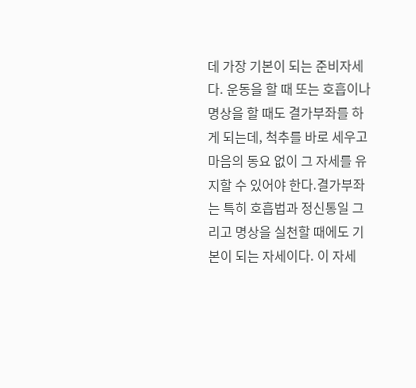데 가장 기본이 되는 준비자세다. 운동을 할 때 또는 호흡이나 명상을 할 때도 결가부좌를 하게 되는데, 척추를 바로 세우고 마음의 동요 없이 그 자세를 유지할 수 있어야 한다.결가부좌는 특히 호흡법과 정신통일 그리고 명상을 실천할 때에도 기본이 되는 자세이다. 이 자세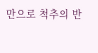만으로 척추의 반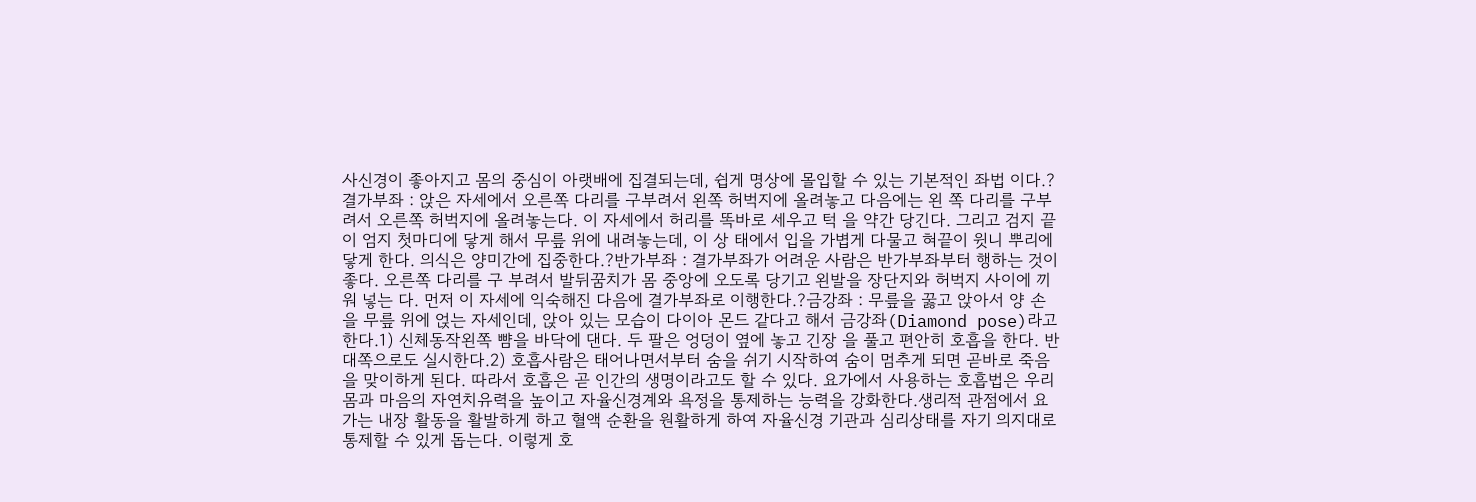사신경이 좋아지고 몸의 중심이 아랫배에 집결되는데, 쉽게 명상에 몰입할 수 있는 기본적인 좌법 이다.?결가부좌 : 앉은 자세에서 오른쪽 다리를 구부려서 왼쪽 허벅지에 올려놓고 다음에는 왼 쪽 다리를 구부려서 오른쪽 허벅지에 올려놓는다. 이 자세에서 허리를 똑바로 세우고 턱 을 약간 당긴다. 그리고 검지 끝이 엄지 첫마디에 닿게 해서 무릎 위에 내려놓는데, 이 상 태에서 입을 가볍게 다물고 혀끝이 윗니 뿌리에 닿게 한다. 의식은 양미간에 집중한다.?반가부좌 : 결가부좌가 어려운 사람은 반가부좌부터 행하는 것이 좋다. 오른쪽 다리를 구 부려서 발뒤꿈치가 몸 중앙에 오도록 당기고 왼발을 장단지와 허벅지 사이에 끼워 넣는 다. 먼저 이 자세에 익숙해진 다음에 결가부좌로 이행한다.?금강좌 : 무릎을 꿇고 앉아서 양 손을 무릎 위에 얹는 자세인데, 앉아 있는 모습이 다이아 몬드 같다고 해서 금강좌(Diamond pose)라고 한다.1) 신체동작왼쪽 뺨을 바닥에 댄다. 두 팔은 엉덩이 옆에 놓고 긴장 을 풀고 편안히 호흡을 한다. 반대쪽으로도 실시한다.2) 호흡사람은 태어나면서부터 숨을 쉬기 시작하여 숨이 멈추게 되면 곧바로 죽음을 맞이하게 된다. 따라서 호흡은 곧 인간의 생명이라고도 할 수 있다. 요가에서 사용하는 호흡법은 우리 몸과 마음의 자연치유력을 높이고 자율신경계와 욕정을 통제하는 능력을 강화한다.생리적 관점에서 요가는 내장 활동을 활발하게 하고 혈액 순환을 원활하게 하여 자율신경 기관과 심리상태를 자기 의지대로 통제할 수 있게 돕는다. 이렇게 호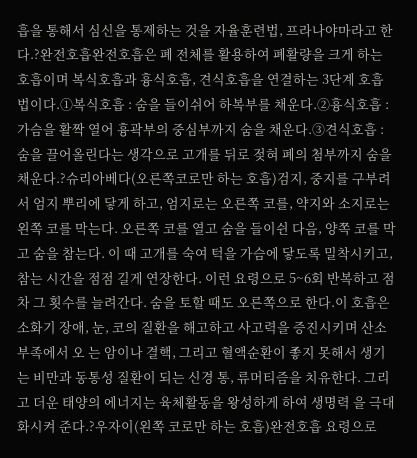흡을 통해서 심신을 통제하는 것을 자율훈련법, 프라나야마라고 한다.?완전호흡완전호흡은 폐 전체를 활용하여 폐활량을 크게 하는 호흡이며 복식호흡과 흉식호흡, 견식호흡을 연결하는 3단계 호흡법이다.①복식호흡 : 숨을 들이쉬어 하복부를 채운다.②흉식호흡 : 가슴을 활짝 열어 흉곽부의 중심부까지 숨을 채운다.③견식호흡 : 숨을 끌어올린다는 생각으로 고개를 뒤로 젖혀 폐의 첨부까지 숨을 채운다.?슈리아베다(오른쪽코로만 하는 호흡)검지, 중지를 구부려서 엄지 뿌리에 닿게 하고, 엄지로는 오른쪽 코를, 약지와 소지로는 왼쪽 코를 막는다. 오른쪽 코를 열고 숨을 들이쉰 다음, 양쪽 코를 막고 숨을 참는다. 이 때 고개를 숙여 턱을 가슴에 닿도록 밀착시키고, 참는 시간을 점점 길게 연장한다. 이런 요령으로 5~6회 반복하고 점차 그 횟수를 늘려간다. 숨을 토할 때도 오른쪽으로 한다.이 호흡은 소화기 장애, 눈, 코의 질환을 해고하고 사고력을 증진시키며 산소 부족에서 오 는 암이나 결핵, 그리고 혈액순환이 좋지 못해서 생기는 비만과 동통성 질환이 되는 신경 통, 류머티즘을 치유한다. 그리고 더운 태양의 에너지는 육체활동을 왕성하게 하여 생명력 을 극대화시켜 준다.?우자이(왼쪽 코로만 하는 호흡)완전호흡 요령으로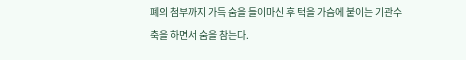폐의 첨부까지 가득 숨을 들이마신 후 턱을 가슴에 붙이는 기관수축을 하면서 숨을 참는다.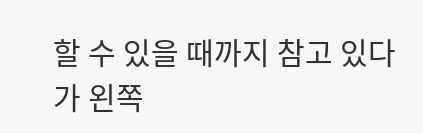할 수 있을 때까지 참고 있다가 왼쪽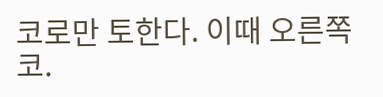코로만 토한다. 이때 오른쪽 코.